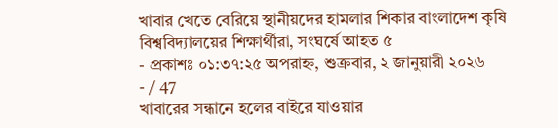খাবার খেতে বেরিয়ে স্থানীয়দের হামলার শিকার বাংলাদেশ কৃষি বিশ্ববিদ্যালয়ের শিক্ষার্থীরা, সংঘর্ষে আহত ৫
- প্রকাশঃ ০১:৩৭:২৫ অপরাহ্ন, শুক্রবার, ২ জানুয়ারী ২০২৬
- / 47
খাবারের সন্ধানে হলের বাইরে যাওয়ার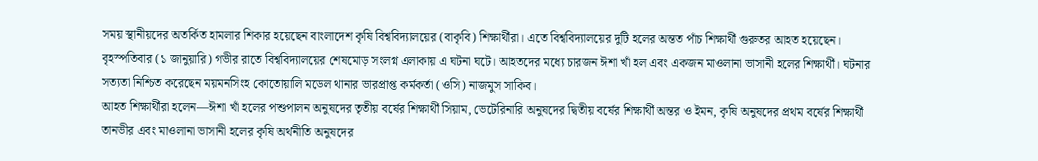সময় স্থানীয়দের অতর্কিত হামলার শিকার হয়েছেন বাংলাদেশ কৃষি বিশ্ববিদ্যালয়ের (বাকৃবি) শিক্ষার্থীরা। এতে বিশ্ববিদ্যালয়ের দুটি হলের অন্তত পাঁচ শিক্ষার্থী গুরুতর আহত হয়েছেন।
বৃহস্পতিবার (১ জানুয়ারি) গভীর রাতে বিশ্ববিদ্যালয়ের শেষমোড় সংলগ্ন এলাকায় এ ঘটনা ঘটে। আহতদের মধ্যে চারজন ঈশা খাঁ হল এবং একজন মাওলানা ভাসানী হলের শিক্ষার্থী। ঘটনার সত্যতা নিশ্চিত করেছেন ময়মনসিংহ কোতোয়ালি মডেল থানার ভারপ্রাপ্ত কর্মকর্তা (ওসি) নাজমুস সাকিব।
আহত শিক্ষার্থীরা হলেন—ঈশা খাঁ হলের পশুপালন অনুষদের তৃতীয় বর্ষের শিক্ষার্থী সিয়াম, ভেটেরিনারি অনুষদের দ্বিতীয় বর্ষের শিক্ষার্থী অন্তর ও ইমন, কৃষি অনুষদের প্রথম বর্ষের শিক্ষার্থী তানভীর এবং মাওলানা ভাসানী হলের কৃষি অর্থনীতি অনুষদের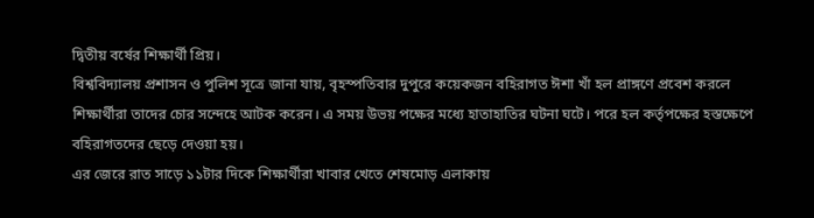দ্বিতীয় বর্ষের শিক্ষার্থী প্রিয়।
বিশ্ববিদ্যালয় প্রশাসন ও পুলিশ সূত্রে জানা যায়, বৃহস্পতিবার দুপুরে কয়েকজন বহিরাগত ঈশা খাঁ হল প্রাঙ্গণে প্রবেশ করলে শিক্ষার্থীরা তাদের চোর সন্দেহে আটক করেন। এ সময় উভয় পক্ষের মধ্যে হাতাহাতির ঘটনা ঘটে। পরে হল কর্তৃপক্ষের হস্তক্ষেপে বহিরাগতদের ছেড়ে দেওয়া হয়।
এর জেরে রাত সাড়ে ১১টার দিকে শিক্ষার্থীরা খাবার খেতে শেষমোড় এলাকায়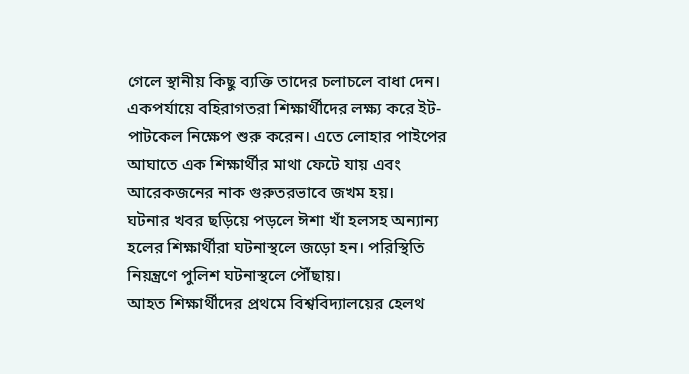গেলে স্থানীয় কিছু ব্যক্তি তাদের চলাচলে বাধা দেন। একপর্যায়ে বহিরাগতরা শিক্ষার্থীদের লক্ষ্য করে ইট-পাটকেল নিক্ষেপ শুরু করেন। এতে লোহার পাইপের আঘাতে এক শিক্ষার্থীর মাথা ফেটে যায় এবং আরেকজনের নাক গুরুতরভাবে জখম হয়।
ঘটনার খবর ছড়িয়ে পড়লে ঈশা খাঁ হলসহ অন্যান্য হলের শিক্ষার্থীরা ঘটনাস্থলে জড়ো হন। পরিস্থিতি নিয়ন্ত্রণে পুলিশ ঘটনাস্থলে পৌঁছায়।
আহত শিক্ষার্থীদের প্রথমে বিশ্ববিদ্যালয়ের হেলথ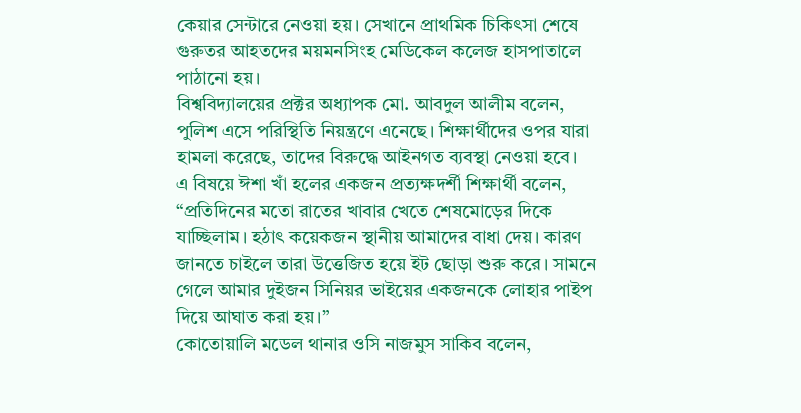কেয়ার সেন্টারে নেওয়া হয়। সেখানে প্রাথমিক চিকিৎসা শেষে গুরুতর আহতদের ময়মনসিংহ মেডিকেল কলেজ হাসপাতালে পাঠানো হয়।
বিশ্ববিদ্যালয়ের প্রক্টর অধ্যাপক মো. আবদুল আলীম বলেন, পুলিশ এসে পরিস্থিতি নিয়ন্ত্রণে এনেছে। শিক্ষার্থীদের ওপর যারা হামলা করেছে, তাদের বিরুদ্ধে আইনগত ব্যবস্থা নেওয়া হবে।
এ বিষয়ে ঈশা খাঁ হলের একজন প্রত্যক্ষদর্শী শিক্ষার্থী বলেন, “প্রতিদিনের মতো রাতের খাবার খেতে শেষমোড়ের দিকে যাচ্ছিলাম। হঠাৎ কয়েকজন স্থানীয় আমাদের বাধা দেয়। কারণ জানতে চাইলে তারা উত্তেজিত হয়ে ইট ছোড়া শুরু করে। সামনে গেলে আমার দুইজন সিনিয়র ভাইয়ের একজনকে লোহার পাইপ দিয়ে আঘাত করা হয়।”
কোতোয়ালি মডেল থানার ওসি নাজমুস সাকিব বলেন,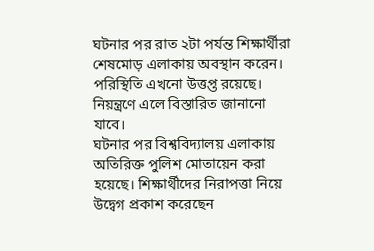ঘটনার পর রাত ২টা পর্যন্ত শিক্ষার্থীরা শেষমোড় এলাকায় অবস্থান করেন। পরিস্থিতি এখনো উত্তপ্ত রয়েছে। নিয়ন্ত্রণে এলে বিস্তারিত জানানো যাবে।
ঘটনার পর বিশ্ববিদ্যালয় এলাকায় অতিরিক্ত পুলিশ মোতায়েন করা হয়েছে। শিক্ষার্থীদের নিরাপত্তা নিয়ে উদ্বেগ প্রকাশ করেছেন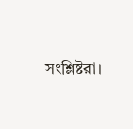সংশ্লিষ্টরা।